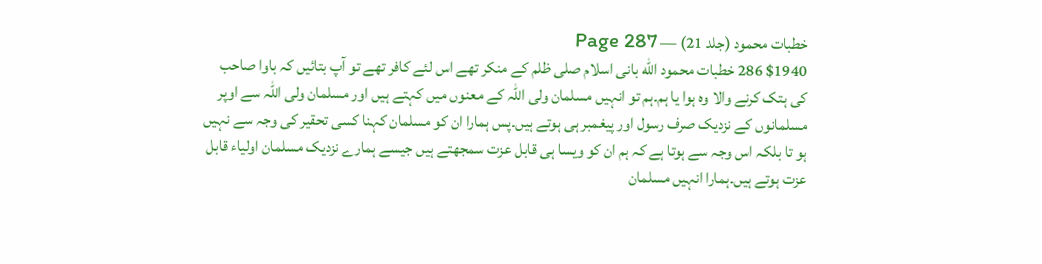خطبات محمود (جلد 21) — Page 287
$1940 286 خطبات محمود الله بانی اسلام صلی ظلم کے منکر تھے اس لئے کافر تھے تو آپ بتائیں کہ باوا صاحب کی ہتک کرنے والا وہ ہوا یا ہم۔ہم تو انہیں مسلمان ولی اللہ کے معنوں میں کہتے ہیں اور مسلمان ولی اللہ سے اوپر مسلمانوں کے نزدیک صرف رسول اور پیغمبر ہی ہوتے ہیں۔پس ہمارا ان کو مسلمان کہنا کسی تحقیر کی وجہ سے نہیں ہو تا بلکہ اس وجہ سے ہوتا ہے کہ ہم ان کو ویسا ہی قابل عزت سمجھتے ہیں جیسے ہمارے نزدیک مسلمان اولیاء قابل عزت ہوتے ہیں۔ہمارا انہیں مسلمان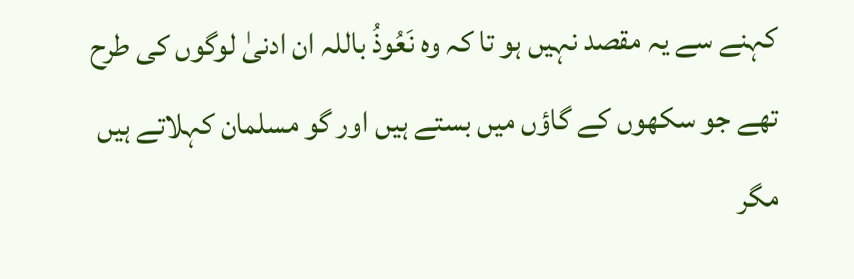کہنے سے یہ مقصد نہیں ہو تا کہ وہ نَعُوذُ باللہ ان ادنیٰ لوگوں کی طرح تھے جو سکھوں کے گاؤں میں بستے ہیں اور گو مسلمان کہلاتے ہیں مگر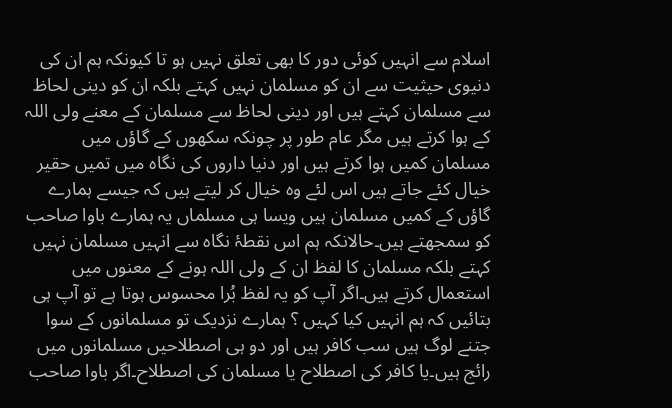اسلام سے انہیں کوئی دور کا بھی تعلق نہیں ہو تا کیونکہ ہم ان کی دنیوی حیثیت سے ان کو مسلمان نہیں کہتے بلکہ ان کو دینی لحاظ سے مسلمان کہتے ہیں اور دینی لحاظ سے مسلمان کے معنے ولی اللہ کے ہوا کرتے ہیں مگر عام طور پر چونکہ سکھوں کے گاؤں میں مسلمان کمیں ہوا کرتے ہیں اور دنیا داروں کی نگاہ میں تمیں حقیر خیال کئے جاتے ہیں اس لئے وہ خیال کر لیتے ہیں کہ جیسے ہمارے گاؤں کے کمیں مسلمان ہیں ویسا ہی مسلماں یہ ہمارے باوا صاحب کو سمجھتے ہیں۔حالانکہ ہم اس نقطۂ نگاہ سے انہیں مسلمان نہیں کہتے بلکہ مسلمان کا لفظ ان کے ولی اللہ ہونے کے معنوں میں استعمال کرتے ہیں۔اگر آپ کو یہ لفظ بُرا محسوس ہوتا ہے تو آپ ہی بتائیں کہ ہم انہیں کیا کہیں ؟ ہمارے نزدیک تو مسلمانوں کے سوا جتنے لوگ ہیں سب کافر ہیں اور دو ہی اصطلاحیں مسلمانوں میں رائج ہیں۔یا کافر کی اصطلاح یا مسلمان کی اصطلاح۔اگر باوا صاحب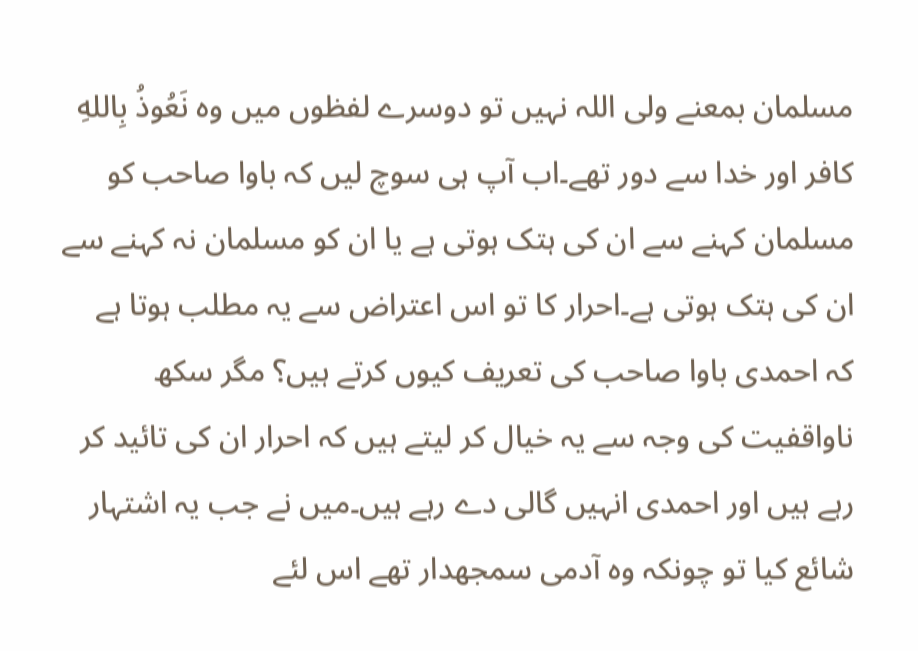مسلمان بمعنے ولی اللہ نہیں تو دوسرے لفظوں میں وہ نَعُوذُ بِاللهِ کافر اور خدا سے دور تھے۔اب آپ ہی سوچ لیں کہ باوا صاحب کو مسلمان کہنے سے ان کی ہتک ہوتی ہے یا ان کو مسلمان نہ کہنے سے ان کی ہتک ہوتی ہے۔احرار کا تو اس اعتراض سے یہ مطلب ہوتا ہے کہ احمدی باوا صاحب کی تعریف کیوں کرتے ہیں؟ مگر سکھ ناواقفیت کی وجہ سے یہ خیال کر لیتے ہیں کہ احرار ان کی تائید کر رہے ہیں اور احمدی انہیں گالی دے رہے ہیں۔میں نے جب یہ اشتہار شائع کیا تو چونکہ وہ آدمی سمجھدار تھے اس لئے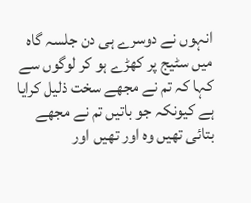انہوں نے دوسرے ہی دن جلسہ گاہ میں سٹیج پر کھڑے ہو کر لوگوں سے کہا کہ تم نے مجھے سخت ذلیل کرایا ہے کیونکہ جو باتیں تم نے مجھے بتائی تھیں وہ اور تھیں اور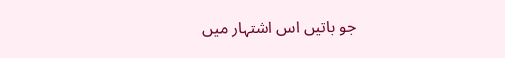جو باتیں اس اشتہار میں